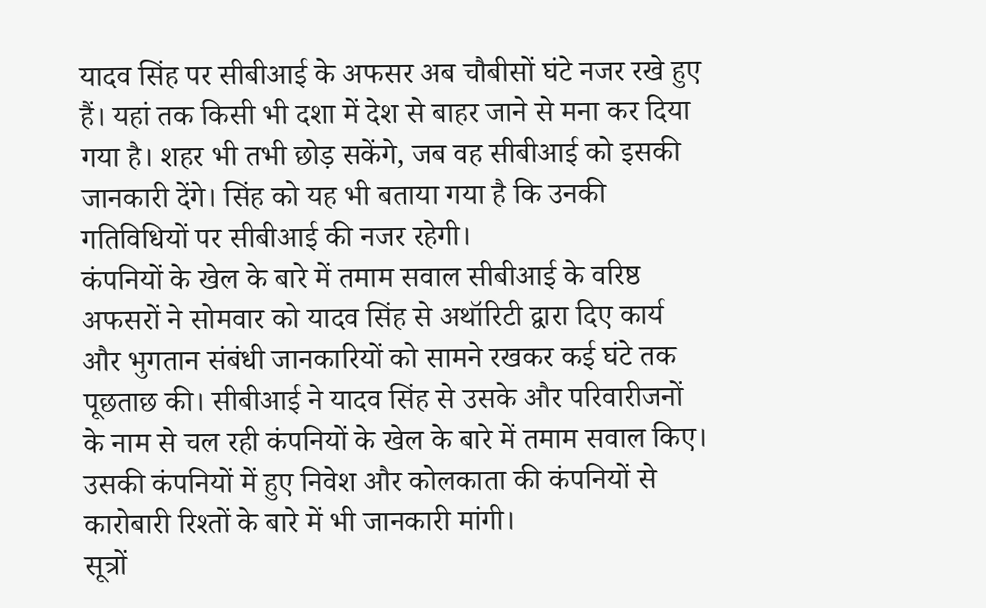यादव सिंह पर सीबीआई के अफसर अब चौबीसों घंटे नजर रखे हुए हैं। यहां तक किसी भी दशा में देश से बाहर जाने से मना कर दिया गया है। शहर भी तभी छोड़ सकेंगे, जब वह सीबीआई को इसकी जानकारी देंगे। सिंह को यह भी बताया गया है कि उनकी गतिविधियों पर सीबीआई की नजर रहेगी।
कंपनियों के खेल के बारे में तमाम सवाल सीबीआई के वरिष्ठ अफसरों ने सोमवार को यादव सिंह से अथॉरिटी द्वारा दिए कार्य और भुगतान संबंधी जानकारियों को सामने रखकर कई घंटे तक पूछताछ की। सीबीआई ने यादव सिंह से उसके और परिवारीजनों के नाम से चल रही कंपनियों के खेल के बारे में तमाम सवाल किए। उसकी कंपनियों में हुए निवेश और कोलकाता की कंपनियों से कारोबारी रिश्तों के बारे में भी जानकारी मांगी।
सूत्रों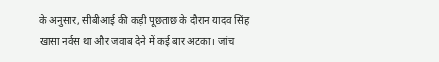के अनुसार, सीबीआई की कड़ी पूछताछ के दौरान यादव सिंह खासा नर्वस था और जवाब देने में कई बार अटका। जांच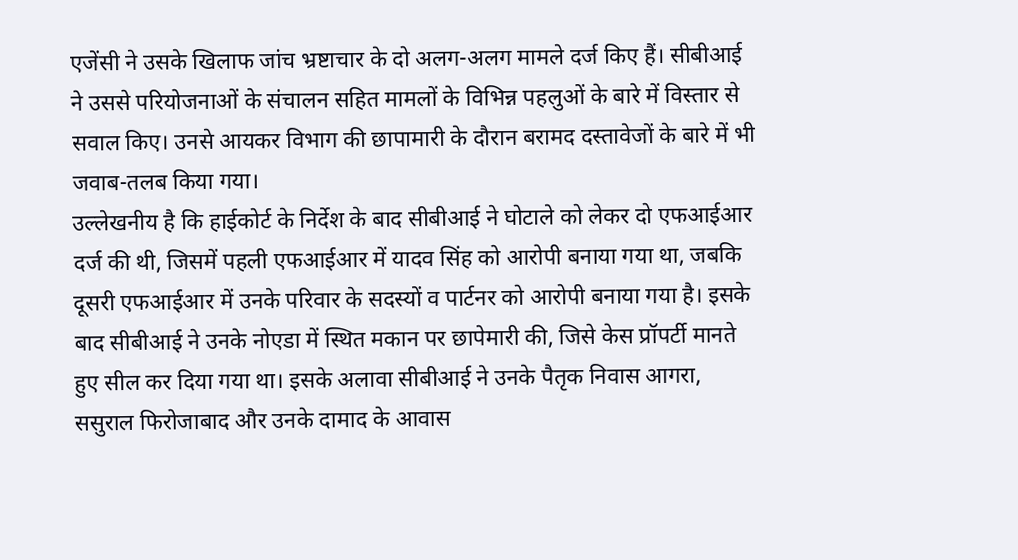एजेंसी ने उसके खिलाफ जांच भ्रष्टाचार के दो अलग-अलग मामले दर्ज किए हैं। सीबीआई ने उससे परियोजनाओं के संचालन सहित मामलों के विभिन्न पहलुओं के बारे में विस्तार से सवाल किए। उनसे आयकर विभाग की छापामारी के दौरान बरामद दस्तावेजों के बारे में भी जवाब-तलब किया गया।
उल्लेखनीय है कि हाईकोर्ट के निर्देश के बाद सीबीआई ने घोटाले को लेकर दो एफआईआर दर्ज की थी, जिसमें पहली एफआईआर में यादव सिंह को आरोपी बनाया गया था, जबकि दूसरी एफआईआर में उनके परिवार के सदस्यों व पार्टनर को आरोपी बनाया गया है। इसके बाद सीबीआई ने उनके नोएडा में स्थित मकान पर छापेमारी की, जिसे केस प्रॉपर्टी मानते हुए सील कर दिया गया था। इसके अलावा सीबीआई ने उनके पैतृक निवास आगरा, ससुराल फिरोजाबाद और उनके दामाद के आवास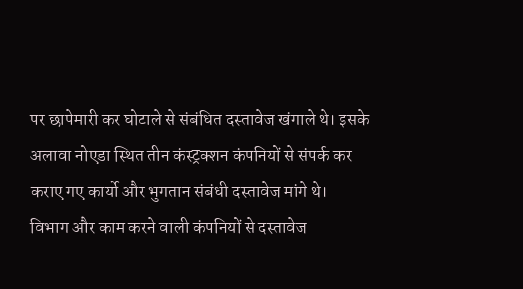पर छापेमारी कर घोटाले से संबंधित दस्तावेज खंगाले थे। इसके अलावा नोएडा स्थित तीन कंस्ट्रक्शन कंपनियों से संपर्क कर कराए गए कार्यो और भुगतान संबंधी दस्तावेज मांगे थे।
विभाग और काम करने वाली कंपनियों से दस्तावेज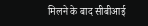मिलने के बाद सीबीआई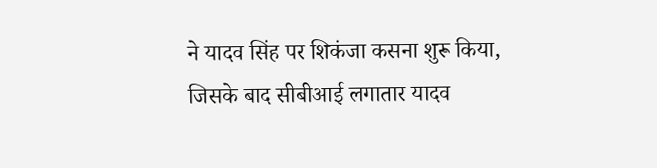ने यादव सिंह पर शिकंजा कसना शुरू किया, जिसके बाद सीबीआई लगातार यादव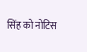सिंह को नोटिस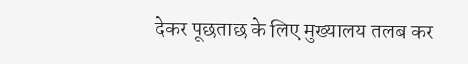देकर पूछताछ के लिए मुख्यालय तलब कर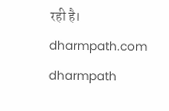रही है।
dharmpath.com dharmpath